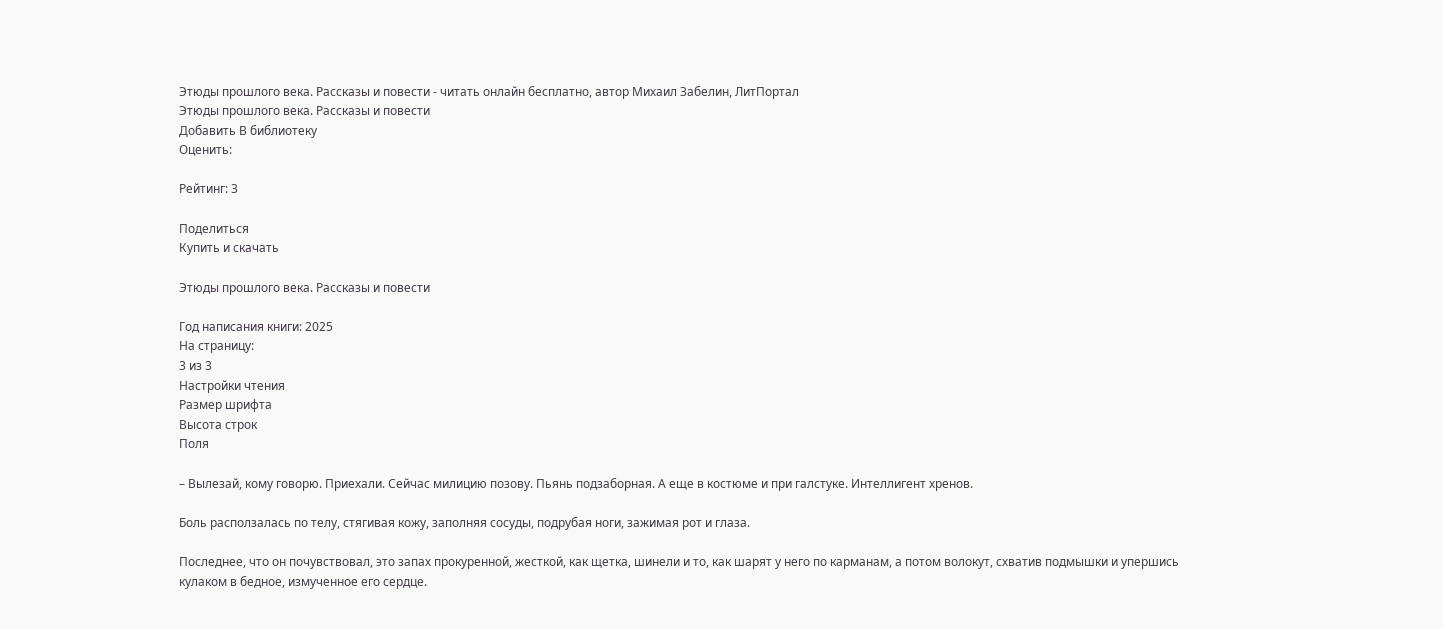Этюды прошлого века. Рассказы и повести - читать онлайн бесплатно, автор Михаил Забелин, ЛитПортал
Этюды прошлого века. Рассказы и повести
Добавить В библиотеку
Оценить:

Рейтинг: 3

Поделиться
Купить и скачать

Этюды прошлого века. Рассказы и повести

Год написания книги: 2025
На страницу:
3 из 3
Настройки чтения
Размер шрифта
Высота строк
Поля

– Вылезай, кому говорю. Приехали. Сейчас милицию позову. Пьянь подзаборная. А еще в костюме и при галстуке. Интеллигент хренов.

Боль расползалась по телу, стягивая кожу, заполняя сосуды, подрубая ноги, зажимая рот и глаза.

Последнее, что он почувствовал, это запах прокуренной, жесткой, как щетка, шинели и то, как шарят у него по карманам, а потом волокут, схватив подмышки и упершись кулаком в бедное, измученное его сердце.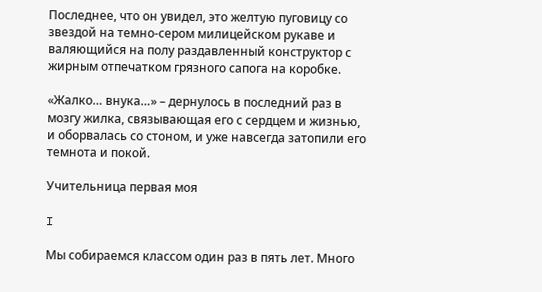Последнее, что он увидел, это желтую пуговицу со звездой на темно-сером милицейском рукаве и валяющийся на полу раздавленный конструктор с жирным отпечатком грязного сапога на коробке.

«Жалко… внука…» – дернулось в последний раз в мозгу жилка, связывающая его с сердцем и жизнью, и оборвалась со стоном, и уже навсегда затопили его темнота и покой.

Учительница первая моя

I

Мы собираемся классом один раз в пять лет. Много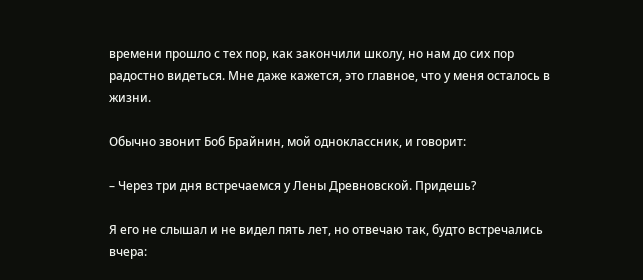времени прошло с тех пор, как закончили школу, но нам до сих пор радостно видеться. Мне даже кажется, это главное, что у меня осталось в жизни.

Обычно звонит Боб Брайнин, мой одноклассник, и говорит:

– Через три дня встречаемся у Лены Древновской. Придешь?

Я его не слышал и не видел пять лет, но отвечаю так, будто встречались вчера: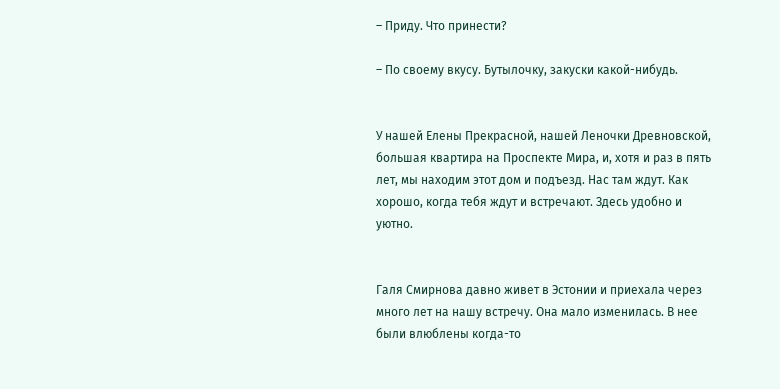– Приду. Что принести?

– По своему вкусу. Бутылочку, закуски какой-нибудь.


У нашей Елены Прекрасной, нашей Леночки Древновской, большая квартира на Проспекте Мира, и, хотя и раз в пять лет, мы находим этот дом и подъезд. Нас там ждут. Как хорошо, когда тебя ждут и встречают. Здесь удобно и уютно.


Галя Смирнова давно живет в Эстонии и приехала через много лет на нашу встречу. Она мало изменилась. В нее были влюблены когда-то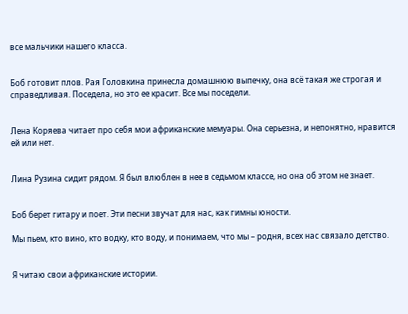все мальчики нашего класса.


Боб готовит плов. Рая Головкина принесла домашнюю выпечку, она всё такая же строгая и справедливая. Поседела, но это ее красит. Все мы поседели.


Лена Коряева читает про себя мои африканские мемуары. Она серьезна, и непонятно, нравится ей или нет.


Лина Рузина сидит рядом. Я был влюблен в нее в седьмом классе, но она об этом не знает.


Боб берет гитару и поет. Эти песни звучат для нас, как гимны юности.

Мы пьем, кто вино, кто водку, кто воду, и понимаем, что мы – родня, всех нас связало детство.


Я читаю свои африканские истории.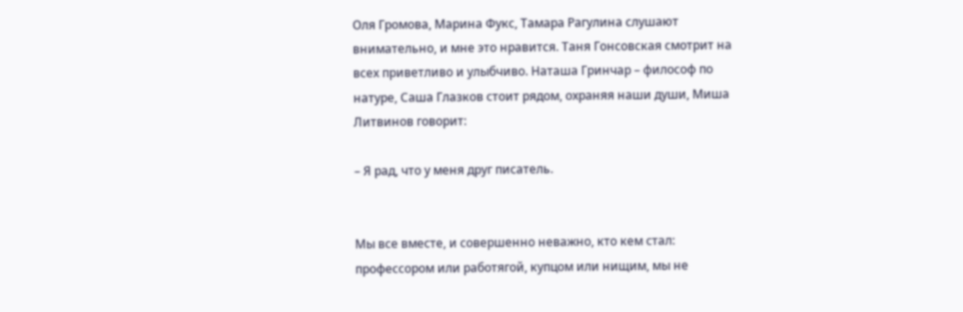Оля Громова, Марина Фукс, Тамара Рагулина слушают внимательно, и мне это нравится. Таня Гонсовская смотрит на всех приветливо и улыбчиво. Наташа Гринчар – философ по натуре, Саша Глазков стоит рядом, охраняя наши души, Миша Литвинов говорит:

– Я рад, что у меня друг писатель.


Мы все вместе, и совершенно неважно, кто кем стал: профессором или работягой, купцом или нищим, мы не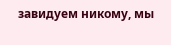завидуем никому, мы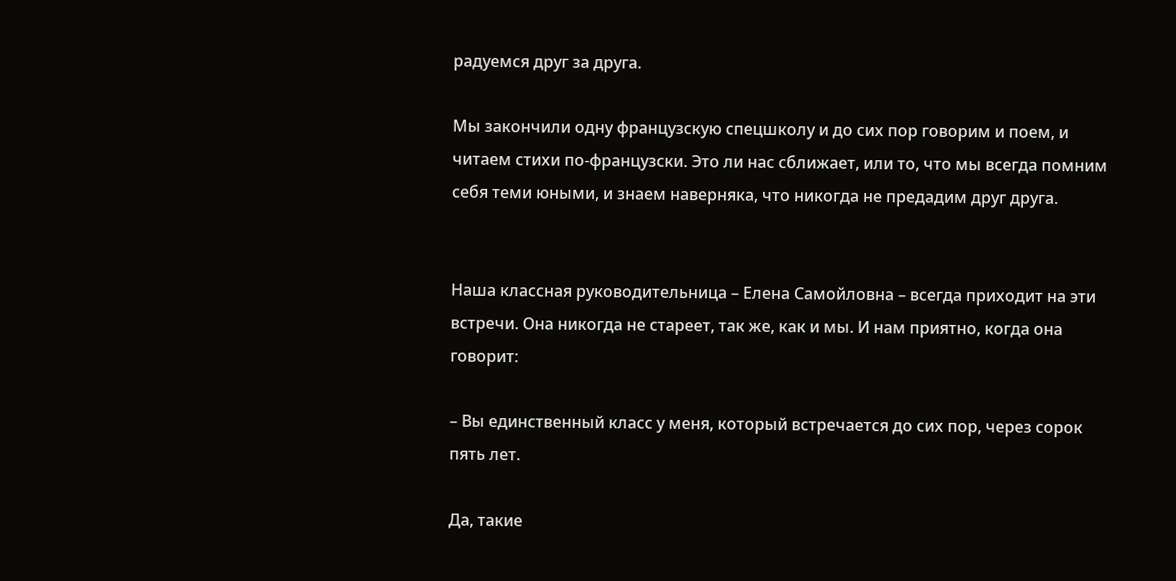радуемся друг за друга.

Мы закончили одну французскую спецшколу и до сих пор говорим и поем, и читаем стихи по-французски. Это ли нас сближает, или то, что мы всегда помним себя теми юными, и знаем наверняка, что никогда не предадим друг друга.


Наша классная руководительница – Елена Самойловна – всегда приходит на эти встречи. Она никогда не стареет, так же, как и мы. И нам приятно, когда она говорит:

– Вы единственный класс у меня, который встречается до сих пор, через сорок пять лет.

Да, такие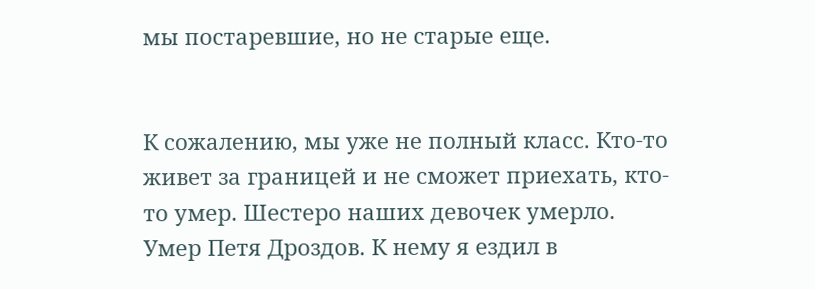мы постаревшие, но не старые еще.


К сожалению, мы уже не полный класс. Кто-то живет за границей и не сможет приехать, кто-то умер. Шестеро наших девочек умерло. Умер Петя Дроздов. К нему я ездил в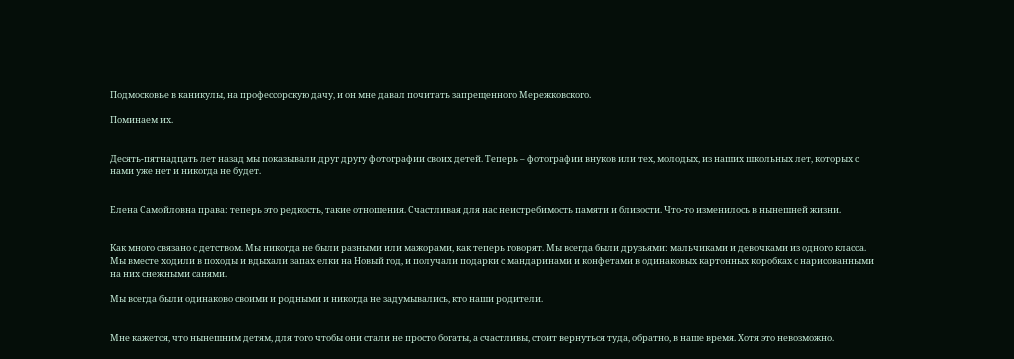Подмосковье в каникулы, на профессорскую дачу, и он мне давал почитать запрещенного Мережковского.

Поминаем их.


Десять-пятнадцать лет назад мы показывали друг другу фотографии своих детей. Теперь – фотографии внуков или тех, молодых, из наших школьных лет, которых с нами уже нет и никогда не будет.


Елена Самойловна права: теперь это редкость, такие отношения. Счастливая для нас неистребимость памяти и близости. Что-то изменилось в нынешней жизни.


Как много связано с детством. Мы никогда не были разными или мажорами, как теперь говорят. Мы всегда были друзьями: мальчиками и девочками из одного класса. Мы вместе ходили в походы и вдыхали запах елки на Новый год, и получали подарки с мандаринами и конфетами в одинаковых картонных коробках с нарисованными на них снежными санями.

Мы всегда были одинаково своими и родными и никогда не задумывались, кто наши родители.


Мне кажется, что нынешним детям, для того чтобы они стали не просто богаты, а счастливы, стоит вернуться туда, обратно, в наше время. Хотя это невозможно.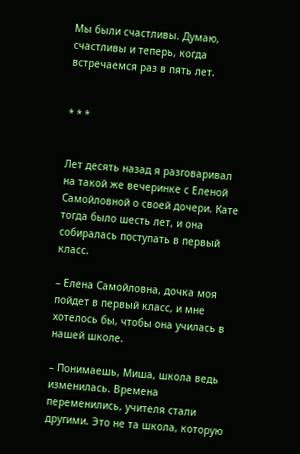Мы были счастливы. Думаю, счастливы и теперь, когда встречаемся раз в пять лет.


* * *


Лет десять назад я разговаривал на такой же вечеринке с Еленой Самойловной о своей дочери. Кате тогда было шесть лет, и она собиралась поступать в первый класс.

– Елена Самойловна, дочка моя пойдет в первый класс, и мне хотелось бы, чтобы она училась в нашей школе.

– Понимаешь, Миша, школа ведь изменилась. Времена переменились, учителя стали другими. Это не та школа, которую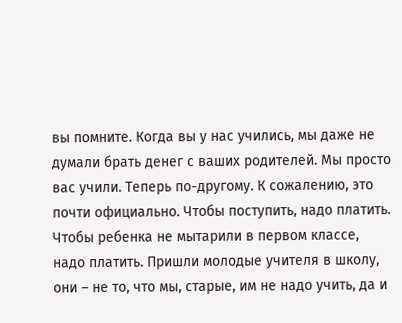вы помните. Когда вы у нас учились, мы даже не думали брать денег с ваших родителей. Мы просто вас учили. Теперь по-другому. К сожалению, это почти официально. Чтобы поступить, надо платить. Чтобы ребенка не мытарили в первом классе, надо платить. Пришли молодые учителя в школу, они – не то, что мы, старые, им не надо учить, да и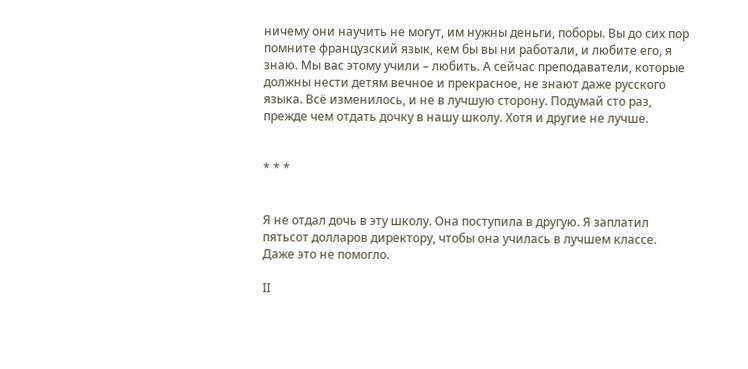ничему они научить не могут, им нужны деньги, поборы. Вы до сих пор помните французский язык, кем бы вы ни работали, и любите его, я знаю. Мы вас этому учили – любить. А сейчас преподаватели, которые должны нести детям вечное и прекрасное, не знают даже русского языка. Всё изменилось, и не в лучшую сторону. Подумай сто раз, прежде чем отдать дочку в нашу школу. Хотя и другие не лучше.


* * *


Я не отдал дочь в эту школу. Она поступила в другую. Я заплатил пятьсот долларов директору, чтобы она училась в лучшем классе. Даже это не помогло.

II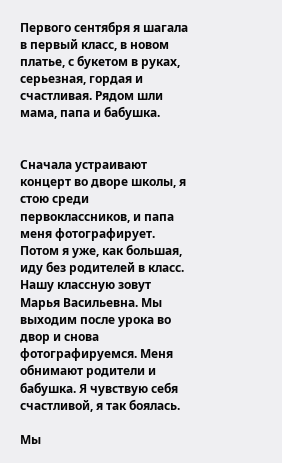Первого сентября я шагала в первый класс, в новом платье, с букетом в руках, серьезная, гордая и счастливая. Рядом шли мама, папа и бабушка.


Сначала устраивают концерт во дворе школы, я стою среди первоклассников, и папа меня фотографирует. Потом я уже, как большая, иду без родителей в класс. Нашу классную зовут Марья Васильевна. Мы выходим после урока во двор и снова фотографируемся. Меня обнимают родители и бабушка. Я чувствую себя счастливой, я так боялась.

Мы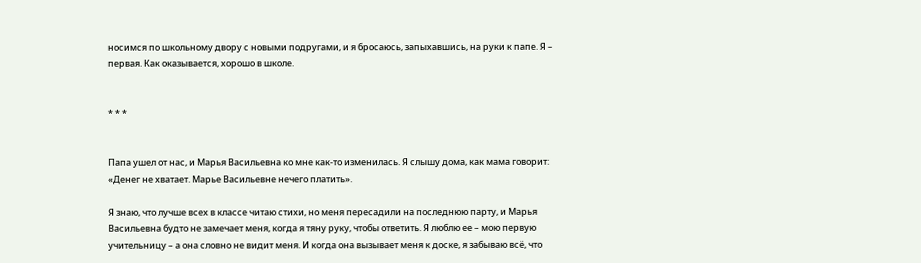носимся по школьному двору с новыми подругами, и я бросаюсь, запыхавшись, на руки к папе. Я – первая. Как оказывается, хорошо в школе.


* * *


Папа ушел от нас, и Марья Васильевна ко мне как-то изменилась. Я слышу дома, как мама говорит: «Денег не хватает. Марье Васильевне нечего платить».

Я знаю, что лучше всех в классе читаю стихи, но меня пересадили на последнюю парту, и Марья Васильевна будто не замечает меня, когда я тяну руку, чтобы ответить. Я люблю ее – мою первую учительницу – а она словно не видит меня. И когда она вызывает меня к доске, я забываю всё, что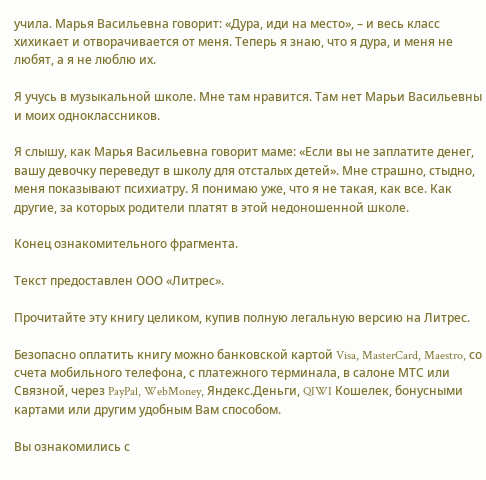учила. Марья Васильевна говорит: «Дура, иди на место», – и весь класс хихикает и отворачивается от меня. Теперь я знаю, что я дура, и меня не любят, а я не люблю их.

Я учусь в музыкальной школе. Мне там нравится. Там нет Марьи Васильевны и моих одноклассников.

Я слышу, как Марья Васильевна говорит маме: «Если вы не заплатите денег, вашу девочку переведут в школу для отсталых детей». Мне страшно, стыдно, меня показывают психиатру. Я понимаю уже, что я не такая, как все. Как другие, за которых родители платят в этой недоношенной школе.

Конец ознакомительного фрагмента.

Текст предоставлен ООО «Литрес».

Прочитайте эту книгу целиком, купив полную легальную версию на Литрес.

Безопасно оплатить книгу можно банковской картой Visa, MasterCard, Maestro, со счета мобильного телефона, с платежного терминала, в салоне МТС или Связной, через PayPal, WebMoney, Яндекс.Деньги, QIWI Кошелек, бонусными картами или другим удобным Вам способом.

Вы ознакомились с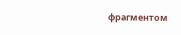фрагментом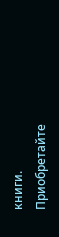книги.
Приобретайте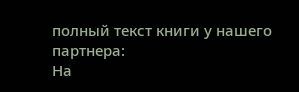полный текст книги у нашего партнера:
На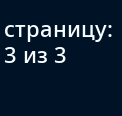страницу:
3 из 3